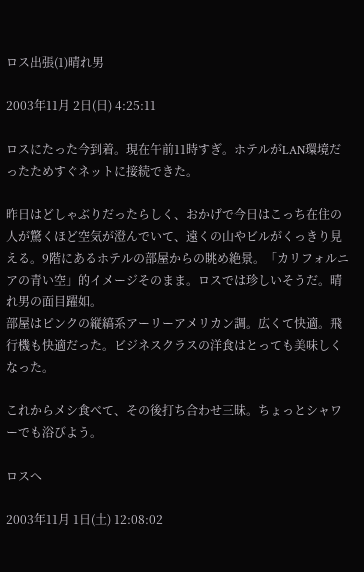ロス出張(1)晴れ男

2003年11月 2日(日) 4:25:11

ロスにたった今到着。現在午前11時すぎ。ホテルがLAN環境だったためすぐネットに接続できた。

昨日はどしゃぶりだったらしく、おかげで今日はこっち在住の人が驚くほど空気が澄んでいて、遠くの山やビルがくっきり見える。9階にあるホテルの部屋からの眺め絶景。「カリフォルニアの青い空」的イメージそのまま。ロスでは珍しいそうだ。晴れ男の面目躍如。
部屋はピンクの縦縞系アーリーアメリカン調。広くて快適。飛行機も快適だった。ビジネスクラスの洋食はとっても美味しくなった。

これからメシ食べて、その後打ち合わせ三昧。ちょっとシャワーでも浴びよう。

ロスへ

2003年11月 1日(土) 12:08:02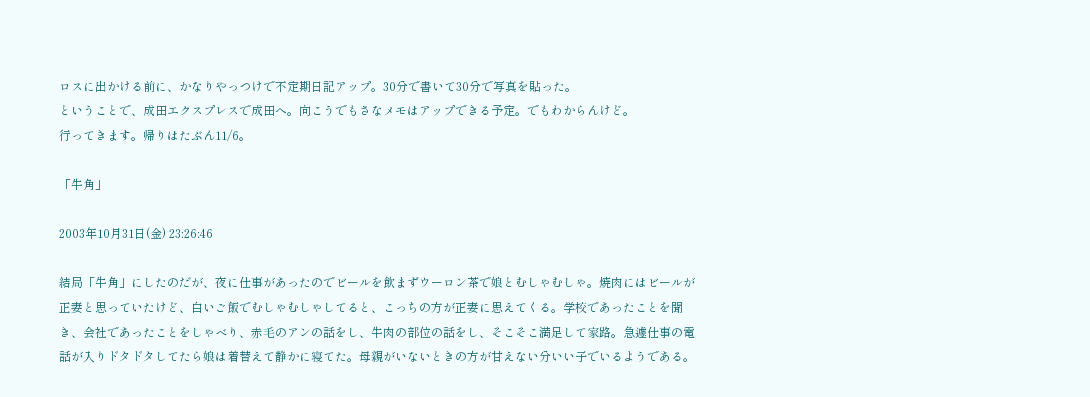ロスに出かける前に、かなりやっつけで不定期日記アップ。30分で書いて30分で写真を貼った。
ということで、成田エクスプレスで成田へ。向こうでもさなメモはアップできる予定。でもわからんけど。
行ってきます。帰りはたぶん11/6。

「牛角」

2003年10月31日(金) 23:26:46

結局「牛角」にしたのだが、夜に仕事があったのでビールを飲まずウーロン茶で娘とむしゃむしゃ。焼肉にはビールが正妻と思っていたけど、白いご飯でむしゃむしゃしてると、こっちの方が正妻に思えてくる。学校であったことを聞き、会社であったことをしゃべり、赤毛のアンの話をし、牛肉の部位の話をし、そこそこ満足して家路。急遽仕事の電話が入りドタドタしてたら娘は着替えて静かに寝てた。母親がいないときの方が甘えない分いい子でいるようである。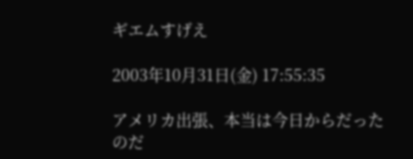ギエムすげえ

2003年10月31日(金) 17:55:35

アメリカ出張、本当は今日からだったのだ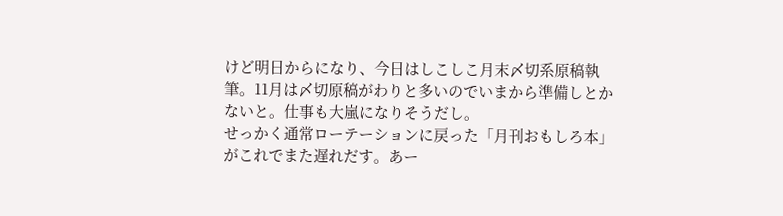けど明日からになり、今日はしこしこ月末〆切系原稿執筆。11月は〆切原稿がわりと多いのでいまから準備しとかないと。仕事も大嵐になりそうだし。
せっかく通常ローテーションに戻った「月刊おもしろ本」がこれでまた遅れだす。あー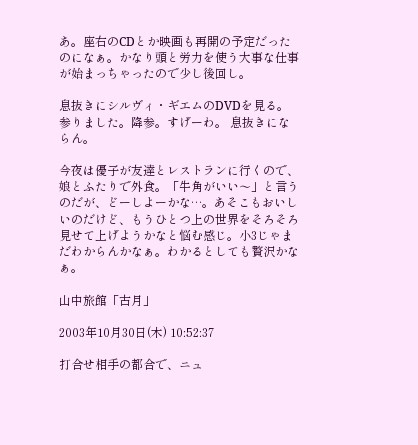あ。座右のCDとか映画も再開の予定だったのになぁ。かなり頭と労力を使う大事な仕事が始まっちゃったので少し後回し。

息抜きにシルヴィ・ギエムのDVDを見る。参りました。降参。すげーわ。 息抜きにならん。

今夜は優子が友達とレストランに行くので、娘とふたりで外食。「牛角がいい〜」と言うのだが、どーしよーかな…。あそこもおいしいのだけど、もうひとつ上の世界をそろそろ見せて上げようかなと悩む感じ。小3じゃまだわからんかなぁ。わかるとしても贅沢かなぁ。

山中旅館「古月」

2003年10月30日(木) 10:52:37

打合せ相手の都合で、ニュ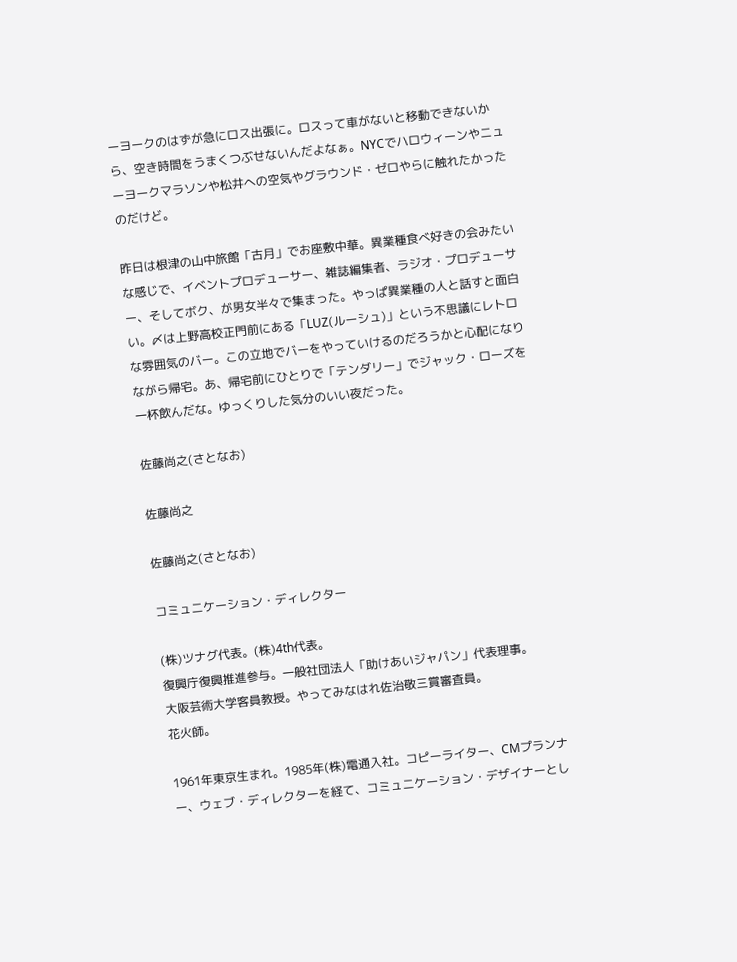ーヨークのはずが急にロス出張に。ロスって車がないと移動できないから、空き時間をうまくつぶせないんだよなぁ。NYCでハロウィーンやニューヨークマラソンや松井への空気やグラウンド・ゼロやらに触れたかったのだけど。

昨日は根津の山中旅館「古月」でお座敷中華。異業種食べ好きの会みたいな感じで、イベントプロデューサー、雑誌編集者、ラジオ・プロデューサー、そしてボク、が男女半々で集まった。やっぱ異業種の人と話すと面白い。〆は上野高校正門前にある「LUZ(ルーシュ)」という不思議にレトロな雰囲気のバー。この立地でバーをやっていけるのだろうかと心配になりながら帰宅。あ、帰宅前にひとりで「テンダリー」でジャック・ローズを一杯飲んだな。ゆっくりした気分のいい夜だった。

佐藤尚之(さとなお)

佐藤尚之

佐藤尚之(さとなお)

コミュニケーション・ディレクター

(株)ツナグ代表。(株)4th代表。
復興庁復興推進参与。一般社団法人「助けあいジャパン」代表理事。
大阪芸術大学客員教授。やってみなはれ佐治敬三賞審査員。
花火師。

1961年東京生まれ。1985年(株)電通入社。コピーライター、CMプランナー、ウェブ・ディレクターを経て、コミュニケーション・デザイナーとし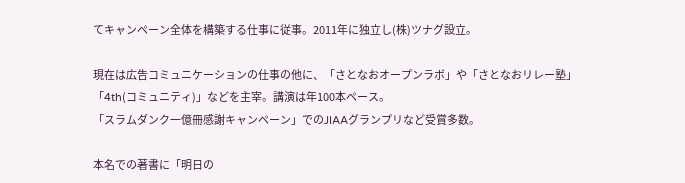てキャンペーン全体を構築する仕事に従事。2011年に独立し(株)ツナグ設立。

現在は広告コミュニケーションの仕事の他に、「さとなおオープンラボ」や「さとなおリレー塾」「4th(コミュニティ)」などを主宰。講演は年100本ペース。
「スラムダンク一億冊感謝キャンペーン」でのJIAAグランプリなど受賞多数。

本名での著書に「明日の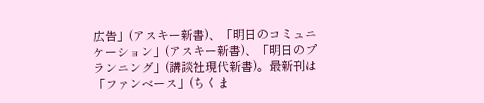広告」(アスキー新書)、「明日のコミュニケーション」(アスキー新書)、「明日のプランニング」(講談社現代新書)。最新刊は「ファンベース」(ちくま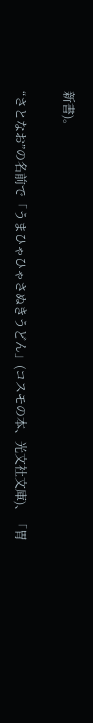新書)。

“さとなお”の名前で「うまひゃひゃさぬきうどん」(コスモの本、光文社文庫)、「胃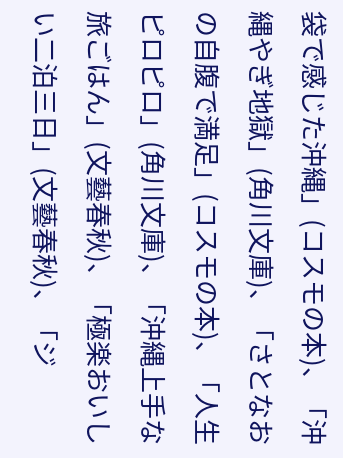袋で感じた沖縄」(コスモの本)、「沖縄やぎ地獄」(角川文庫)、「さとなおの自腹で満足」(コスモの本)、「人生ピロピロ」(角川文庫)、「沖縄上手な旅ごはん」(文藝春秋)、「極楽おいしい二泊三日」(文藝春秋)、「ジ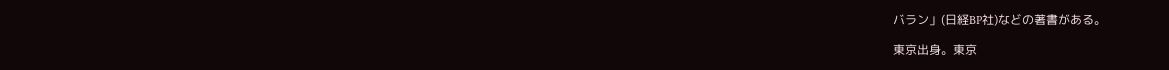バラン」(日経BP社)などの著書がある。

東京出身。東京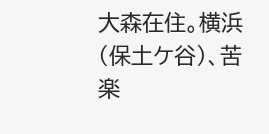大森在住。横浜(保土ケ谷)、苦楽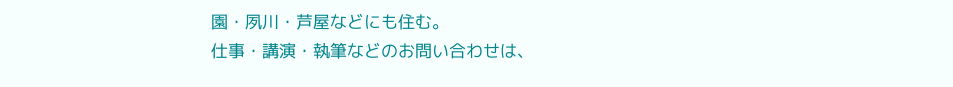園・夙川・芦屋などにも住む。
仕事・講演・執筆などのお問い合わせは、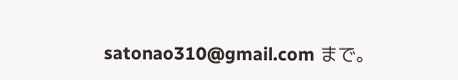satonao310@gmail.com まで。